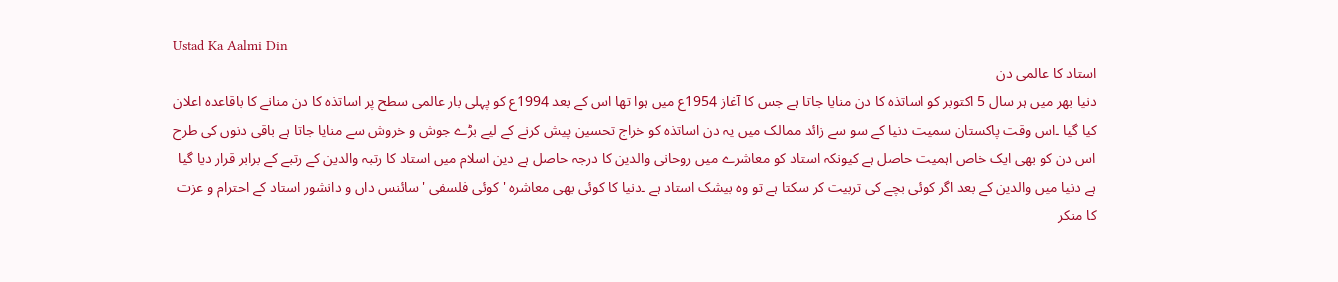Ustad Ka Aalmi Din
استاد کا عالمی دن
دنیا بھر میں ہر سال 5 اکتوبر کو اساتذہ کا دن منایا جاتا ہے جس کا آغاز 1954ع میں ہوا تھا اس کے بعد 1994ع کو پہلی بار عالمی سطح پر اساتذہ کا دن منانے کا باقاعدہ اعلان کیا گیا ۔اس وقت پاکستان سمیت دنیا کے سو سے زائد ممالک میں یہ دن اساتذہ کو خراج تحسین پیش کرنے کے لیے بڑے جوش و خروش سے منایا جاتا ہے باقی دنوں کی طرح اس دن کو بھی ایک خاص اہمیت حاصل ہے کیونکہ استاد کو معاشرے میں روحانی والدین کا درجہ حاصل ہے دین اسلام میں استاد کا رتبہ والدین کے رتبے کے برابر قرار دیا گیا ہے دنیا میں والدین کے بعد اگر کوئی بچے کی تربیت کر سکتا ہے تو وہ بیشک استاد ہے ۔دنیا کا کوئی بھی معاشرہ 'کوئی فلسفی 'سائنس داں و دانشور استاد کے احترام و عزت کا منکر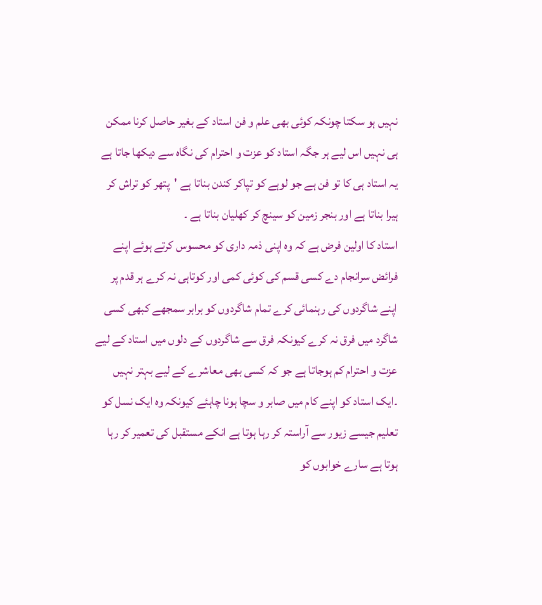نہیں ہو سکتا چونکہ کوئی بھی علم و فن استاد کے بغیر حاصل کرنا ممکن ہی نہیں اس لیے ہر جگہ استاد کو عزت و احترام کی نگاہ سے دیکھا جاتا ہے یہ استاد ہی کا تو فن ہے جو لوہے کو تپاکر کندن بناتا ہے 'پتھر کو تراش کر ہیرا بناتا ہے اور بنجر زمین کو سینچ کر کھلیان بناتا ہے ۔
استاد کا اولین فرض ہے کہ وہ اپنی ذمہ داری کو محسوس کرتے ہوئے اپنے فرائض سرانجام دے کسی قسم کی کوئی کمی اور کوتاہی نہ کرے ہر قدم پر اپنے شاگردوں کی رہنمائی کرے تمام شاگردوں کو برابر سمجھے کبھی کسی شاگرد میں فرق نہ کرے کیونکہ فرق سے شاگردوں کے دلوں میں استاد کے لیے عزت و احترام کم ہوجاتا ہے جو کہ کسی بھی معاشرے کے لیے بہتر نہیں ۔ایک استاد کو اپنے کام میں صابر و سچا ہونا چاہئے کیونکہ وہ ایک نسل کو تعلیم جیسے زیور سے آراستہ کر رہا ہوتا ہے انکے مستقبل کی تعمیر کر رہا ہوتا ہے سارے خوابوں کو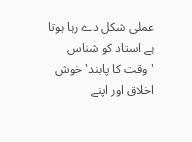عملی شکل دے رہا ہوتا ہے استاد کو شناس 'وقت کا پابند' خوش اخلاق اور اپنے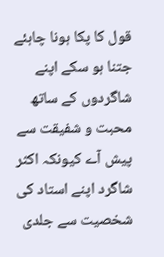قول کا پکا ہونا چاہئے جتنا ہو سکے اپنے شاگردوں کے ساتھ محبت و شفیقت سے پیش آے کیونکہ اکثر شاگرد اپنے استاد کی شخصیت سے جلدی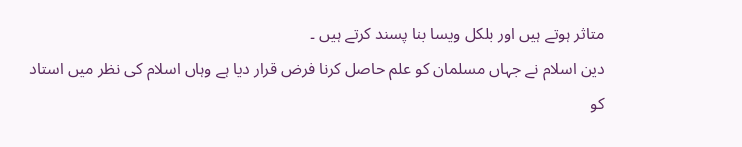متاثر ہوتے ہیں اور بلکل ویسا بنا پسند کرتے ہیں ۔
دین اسلام نے جہاں مسلمان کو علم حاصل کرنا فرض قرار دیا ہے وہاں اسلام کی نظر میں استاد کو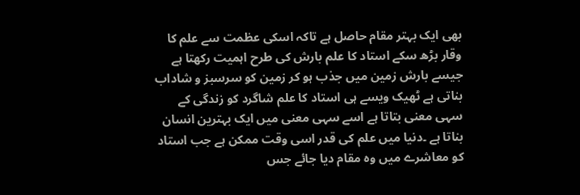بھی ایک بہتر مقام حاصل ہے تاکہ اسکی عظمت سے علم کا وقار بڑھ سکے استاد کا علم بارش کی طرح اہمیت رکھتا ہے جیسے بارش زمین میں جذب ہو کر زمین کو سرسبز و شاداب بناتی ہے ٹھیک ویسے ہی استاد کا علم شاگرد کو زندگی کے سہی معنی بتاتا ہے اسے سہی معنی میں ایک بہترین انسان بناتا ہے ۔دنیا میں علم کی قدر اسی وقت ممکن ہے جب استاد کو معاشرے میں وہ مقام دیا جائے جس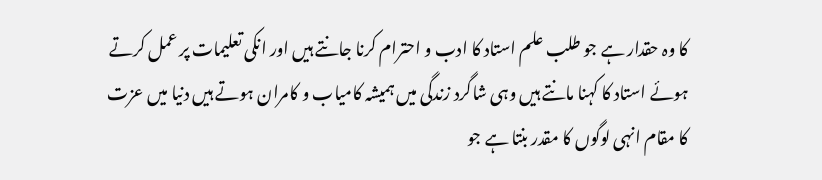کا وہ حقدار ہے جو طلب علم استاد کا ادب و احترام کرنا جانتے ہیں اور انکی تعلیمات پر عمل کرتے ہوئے استاد کا کہنا مانتے ہیں وہی شاگرد زندگی میں ہمیشہ کامیاب و کامران ہوتے ہیں دنیا میں عزت کا مقام انہی لوگوں کا مقدر بنتا ہے جو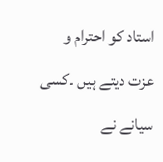استاد کو احترام و عزت دیتے ہیں ۔کسی سیانے نے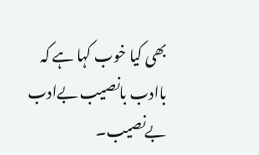بھی کیا خوب کہا ہے کہ باادب بانصیب بےادب بےنصیب۔